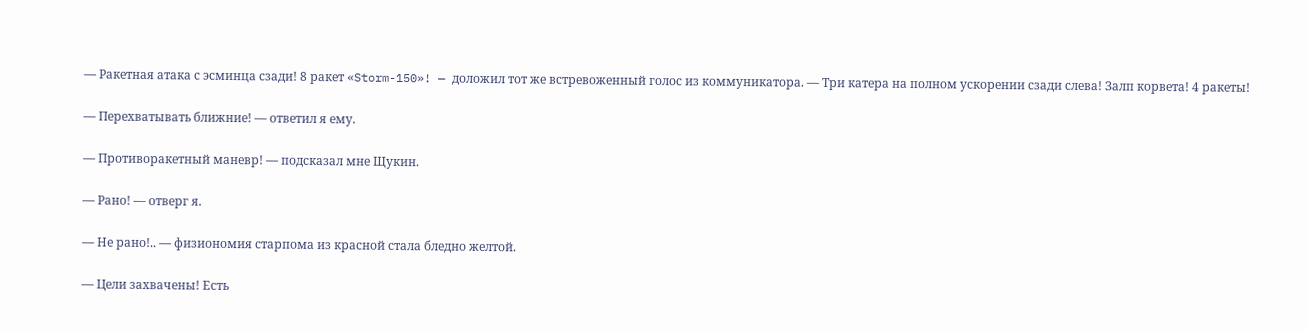— Ракетная атака с эсминца сзади! 8 ракет «Storm-150»! — доложил тот же встревоженный голос из коммуникатора. — Три катера на полном ускорении сзади слева! Залп корвета! 4 ракеты!

— Перехватывать ближние! — ответил я ему.

— Противоракетный маневр! — подсказал мне Щукин.

— Рано! — отверг я.

— Не рано!.. — физиономия старпома из красной стала бледно желтой.

— Цели захвачены! Есть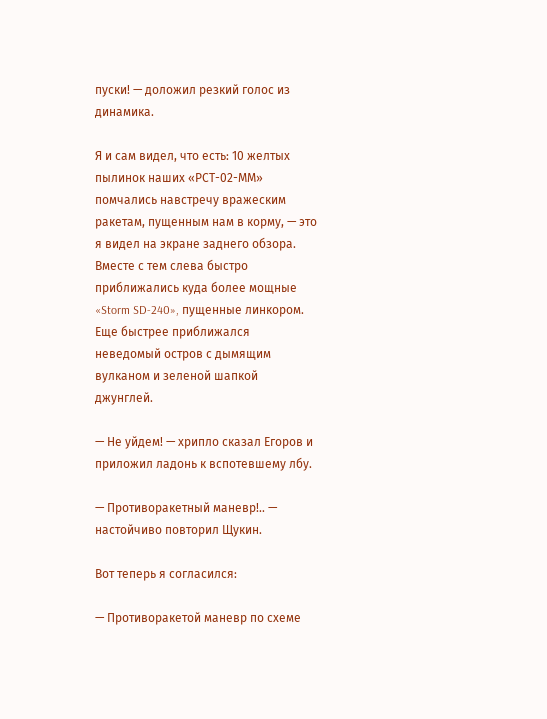пуски! — доложил резкий голос из динамика.

Я и сам видел, что есть: 10 желтых пылинок наших «РСТ-02-ММ» помчались навстречу вражеским ракетам, пущенным нам в корму, — это я видел на экране заднего обзора. Вместе с тем слева быстро приближались куда более мощные «Storm SD-240», пущенные линкором. Еще быстрее приближался неведомый остров с дымящим вулканом и зеленой шапкой джунглей.

— Не уйдем! — хрипло сказал Егоров и приложил ладонь к вспотевшему лбу.

— Противоракетный маневр!.. — настойчиво повторил Щукин.

Вот теперь я согласился:

— Противоракетой маневр по схеме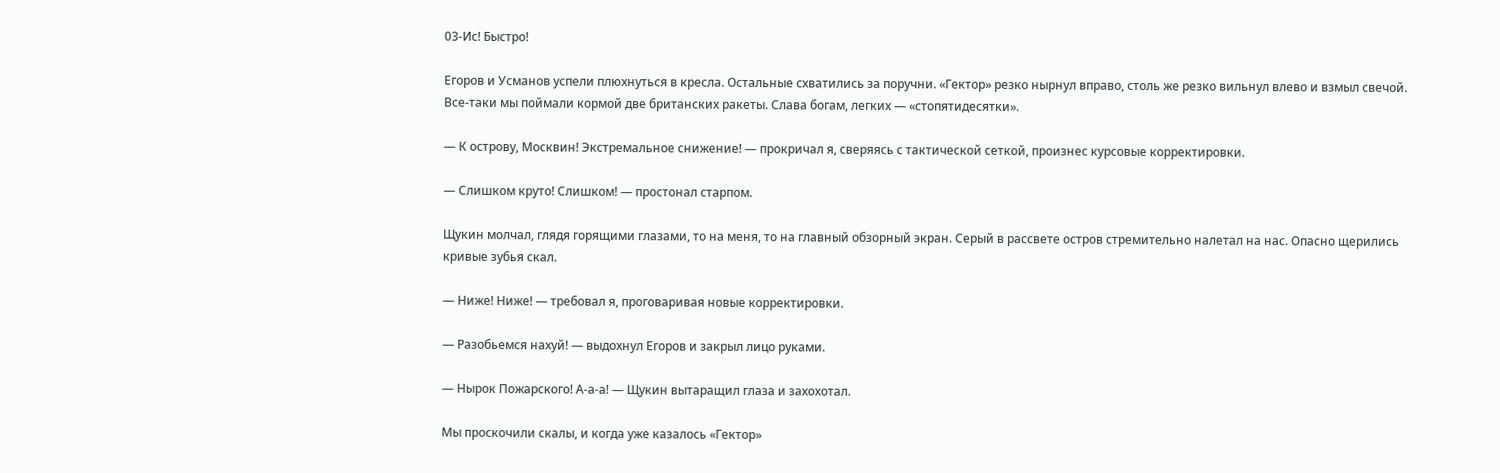03-Ис! Быстро!

Егоров и Усманов успели плюхнуться в кресла. Остальные схватились за поручни. «Гектор» резко нырнул вправо, столь же резко вильнул влево и взмыл свечой. Все-таки мы поймали кормой две британских ракеты. Слава богам, легких — «стопятидесятки».

— К острову, Москвин! Экстремальное снижение! — прокричал я, сверяясь с тактической сеткой, произнес курсовые корректировки.

— Слишком круто! Слишком! — простонал старпом.

Щукин молчал, глядя горящими глазами, то на меня, то на главный обзорный экран. Серый в рассвете остров стремительно налетал на нас. Опасно щерились кривые зубья скал.

— Ниже! Ниже! — требовал я, проговаривая новые корректировки.

— Разобьемся нахуй! — выдохнул Егоров и закрыл лицо руками.

— Нырок Пожарского! А-а-а! — Щукин вытаращил глаза и захохотал.

Мы проскочили скалы, и когда уже казалось «Гектор»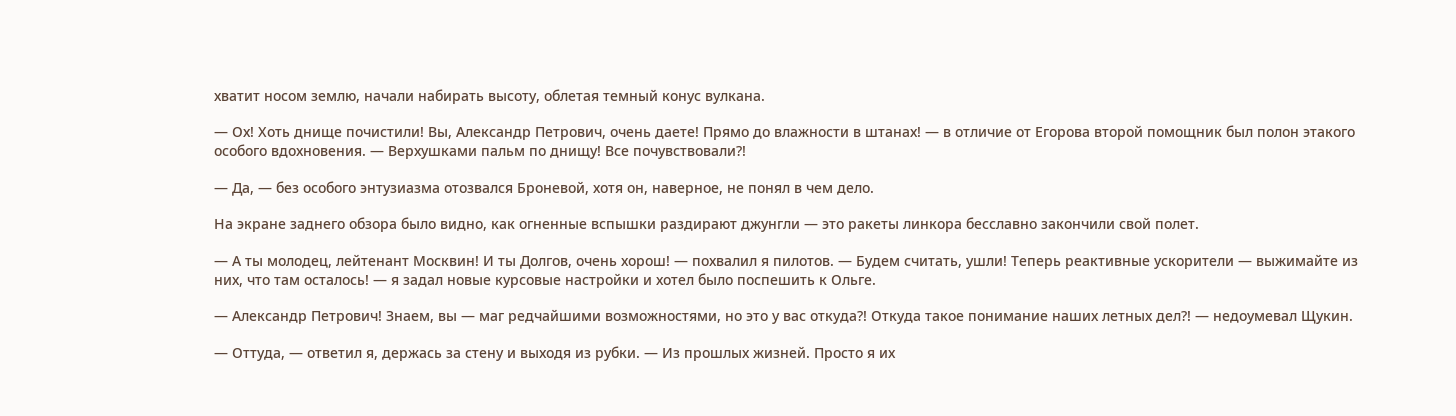хватит носом землю, начали набирать высоту, облетая темный конус вулкана.

— Ох! Хоть днище почистили! Вы, Александр Петрович, очень даете! Прямо до влажности в штанах! — в отличие от Егорова второй помощник был полон этакого особого вдохновения. — Верхушками пальм по днищу! Все почувствовали⁈

— Да, — без особого энтузиазма отозвался Броневой, хотя он, наверное, не понял в чем дело.

На экране заднего обзора было видно, как огненные вспышки раздирают джунгли — это ракеты линкора бесславно закончили свой полет.

— А ты молодец, лейтенант Москвин! И ты Долгов, очень хорош! — похвалил я пилотов. — Будем считать, ушли! Теперь реактивные ускорители — выжимайте из них, что там осталось! — я задал новые курсовые настройки и хотел было поспешить к Ольге.

— Александр Петрович! Знаем, вы — маг редчайшими возможностями, но это у вас откуда⁈ Откуда такое понимание наших летных дел⁈ — недоумевал Щукин.

— Оттуда, — ответил я, держась за стену и выходя из рубки. — Из прошлых жизней. Просто я их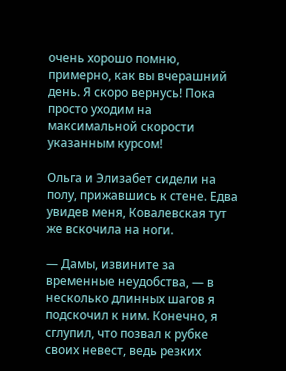очень хорошо помню, примерно, как вы вчерашний день. Я скоро вернусь! Пока просто уходим на максимальной скорости указанным курсом!

Ольга и Элизабет сидели на полу, прижавшись к стене. Едва увидев меня, Ковалевская тут же вскочила на ноги.

— Дамы, извините за временные неудобства, — в несколько длинных шагов я подскочил к ним. Конечно, я сглупил, что позвал к рубке своих невест, ведь резких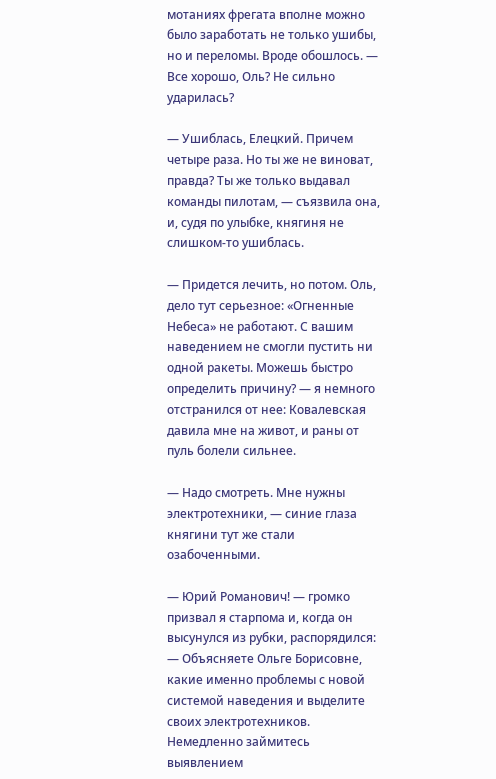мотаниях фрегата вполне можно было заработать не только ушибы, но и переломы. Вроде обошлось. — Все хорошо, Оль? Не сильно ударилась?

— Ушиблась, Елецкий. Причем четыре раза. Но ты же не виноват, правда? Ты же только выдавал команды пилотам, — съязвила она, и, судя по улыбке, княгиня не слишком-то ушиблась.

— Придется лечить, но потом. Оль, дело тут серьезное: «Огненные Небеса» не работают. С вашим наведением не смогли пустить ни одной ракеты. Можешь быстро определить причину? — я немного отстранился от нее: Ковалевская давила мне на живот, и раны от пуль болели сильнее.

— Надо смотреть. Мне нужны электротехники, — синие глаза княгини тут же стали озабоченными.

— Юрий Романович! — громко призвал я старпома и, когда он высунулся из рубки, распорядился: — Объясняете Ольге Борисовне, какие именно проблемы с новой системой наведения и выделите своих электротехников. Немедленно займитесь выявлением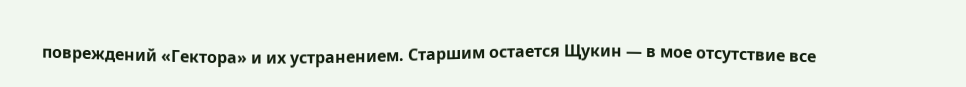повреждений «Гектора» и их устранением. Старшим остается Щукин — в мое отсутствие все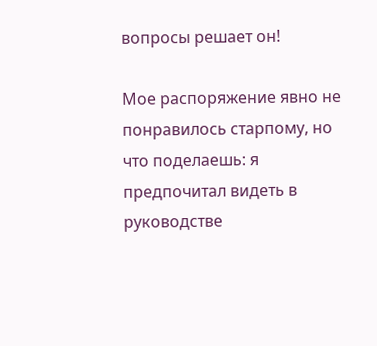вопросы решает он!

Мое распоряжение явно не понравилось старпому, но что поделаешь: я предпочитал видеть в руководстве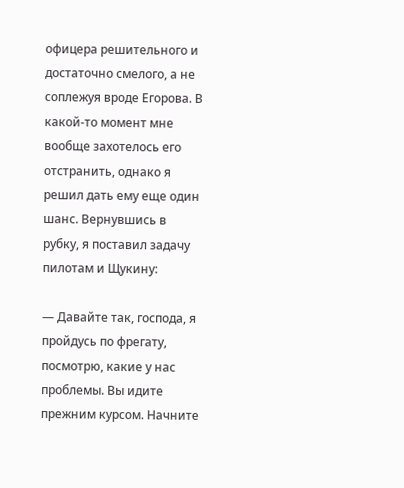офицера решительного и достаточно смелого, а не соплежуя вроде Егорова. В какой-то момент мне вообще захотелось его отстранить, однако я решил дать ему еще один шанс. Вернувшись в рубку, я поставил задачу пилотам и Щукину:

— Давайте так, господа, я пройдусь по фрегату, посмотрю, какие у нас проблемы. Вы идите прежним курсом. Начните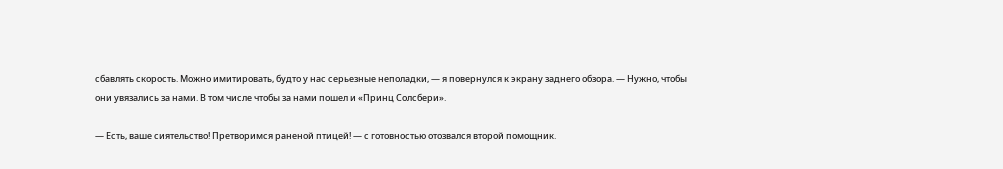сбавлять скорость. Можно имитировать, будто у нас серьезные неполадки, — я повернулся к экрану заднего обзора. — Нужно, чтобы они увязались за нами. В том числе чтобы за нами пошел и «Принц Солсбери».

— Есть, ваше сиятельство! Претворимся раненой птицей! — с готовностью отозвался второй помощник.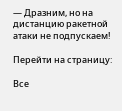— Дразним, но на дистанцию ракетной атаки не подпускаем!

Перейти на страницу:

Все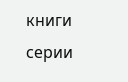книги серии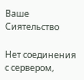Ваше Сиятельство

Нет соединения с сервером,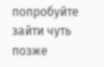попробуйте зайти чуть позже